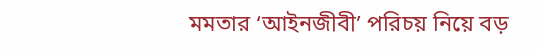মমতার ‘আইনজীবী’ পরিচয় নিয়ে বড়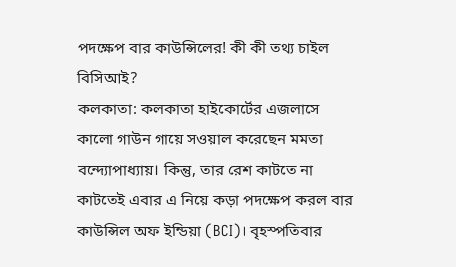পদক্ষেপ বার কাউন্সিলের! কী কী তথ্য চাইল বিসিআই?
কলকাতা: কলকাতা হাইকোর্টের এজলাসে কালো গাউন গায়ে সওয়াল করেছেন মমতা বন্দ্যোপাধ্যায়। কিন্তু, তার রেশ কাটতে না কাটতেই এবার এ নিয়ে কড়া পদক্ষেপ করল বার কাউন্সিল অফ ইন্ডিয়া (BCI)। বৃহস্পতিবার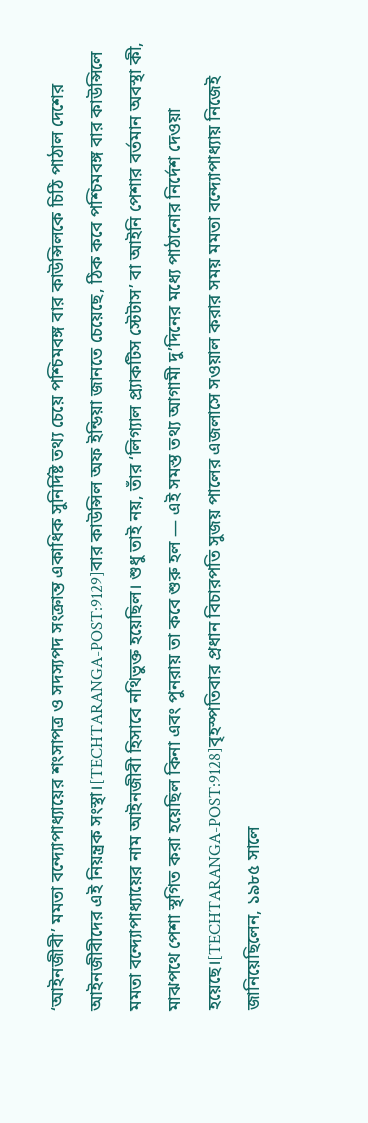‘আইনজীবী’ মমতা বন্দ্যোপাধ্যায়ের শংসাপত্র ও সদস্যপদ সংক্রান্ত একাধিক সুনির্দিষ্ট তথ্য চেয়ে পশ্চিমবঙ্গ বার কাউন্সিলকে চিঠি পাঠাল দেশের আইনজীবীদের এই নিয়ন্ত্রক সংস্থা।[TECHTARANGA-POST:9129]বার কাউন্সিল অফ ইন্ডিয়া জানতে চেয়েছে, ঠিক কবে পশ্চিমবঙ্গ বার কাউন্সিলে মমতা বন্দ্যোপাধ্যায়ের নাম আইনজীবী হিসাবে নথিভুক্ত হয়েছিল। শুধু তাই নয়, তাঁর ‘লিগ্যাল প্র্যাকটিস স্টেটাস’ বা আইনি পেশার বর্তমান অবস্থা কী, মাঝপথে পেশা স্থগিত করা হয়েছিল কিনা এবং পুনরায় তা কবে শুরু হল — এই সমস্ত তথ্য আগামী দু’দিনের মধ্যে পাঠানোর নির্দেশ দেওয়া হয়েছে।[TECHTARANGA-POST:9128]বৃহস্পতিবার প্রধান বিচারপতি সুজয় পালের এজলাসে সওয়াল করার সময় মমতা বন্দ্যোপাধ্যায় নিজেই জানিয়েছিলেন, ১৯৮৫ সালে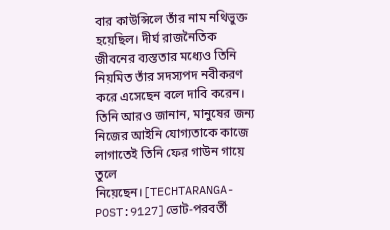বার কাউন্সিলে তাঁর নাম নথিভুক্ত হয়েছিল। দীর্ঘ রাজনৈতিক জীবনের ব্যস্ততার মধ্যেও তিনি নিয়মিত তাঁর সদস্যপদ নবীকরণ করে এসেছেন বলে দাবি করেন। তিনি আরও জানান, মানুষের জন্য নিজের আইনি যোগ্যতাকে কাজে লাগাতেই তিনি ফের গাউন গায়ে তুলে নিয়েছেন।[TECHTARANGA-POST:9127]ভোট-পরবর্তী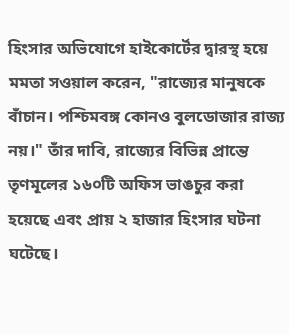হিংসার অভিযোগে হাইকোর্টের দ্বারস্থ হয়ে মমতা সওয়াল করেন, "রাজ্যের মানুষকে বাঁচান। পশ্চিমবঙ্গ কোনও বুলডোজার রাজ্য নয়।" তাঁর দাবি, রাজ্যের বিভিন্ন প্রান্তে তৃণমূলের ১৬০টি অফিস ভাঙচুর করা হয়েছে এবং প্রায় ২ হাজার হিংসার ঘটনা ঘটেছে।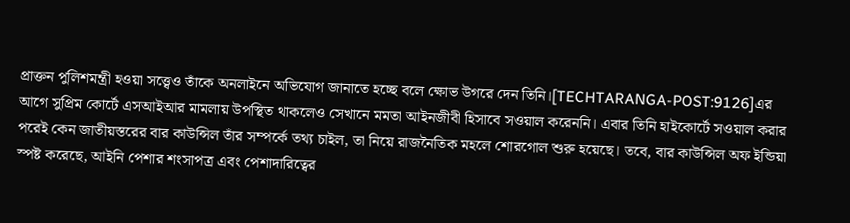প্রাক্তন পুলিশমন্ত্রী হওয়া সত্ত্বেও তাঁকে অনলাইনে অভিযোগ জানাতে হচ্ছে বলে ক্ষোভ উগরে দেন তিনি।[TECHTARANGA-POST:9126]এর আগে সুপ্রিম কোর্টে এসআইআর মামলায় উপস্থিত থাকলেও সেখানে মমতা আইনজীবী হিসাবে সওয়াল করেননি। এবার তিনি হাইকোর্টে সওয়াল করার পরেই কেন জাতীয়স্তরের বার কাউন্সিল তাঁর সম্পর্কে তথ্য চাইল, তা নিয়ে রাজনৈতিক মহলে শোরগোল শুরু হয়েছে। তবে, বার কাউন্সিল অফ ইন্ডিয়া স্পষ্ট করেছে, আইনি পেশার শংসাপত্র এবং পেশাদারিত্বের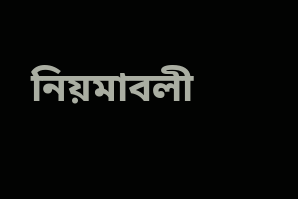নিয়মাবলী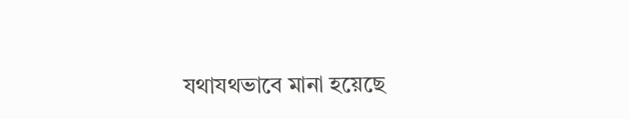যথাযথভাবে মানা হয়েছে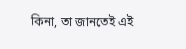কিনা, তা জানতেই এই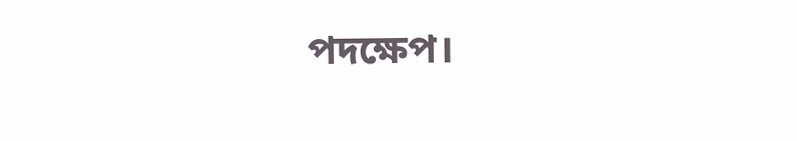পদক্ষেপ।